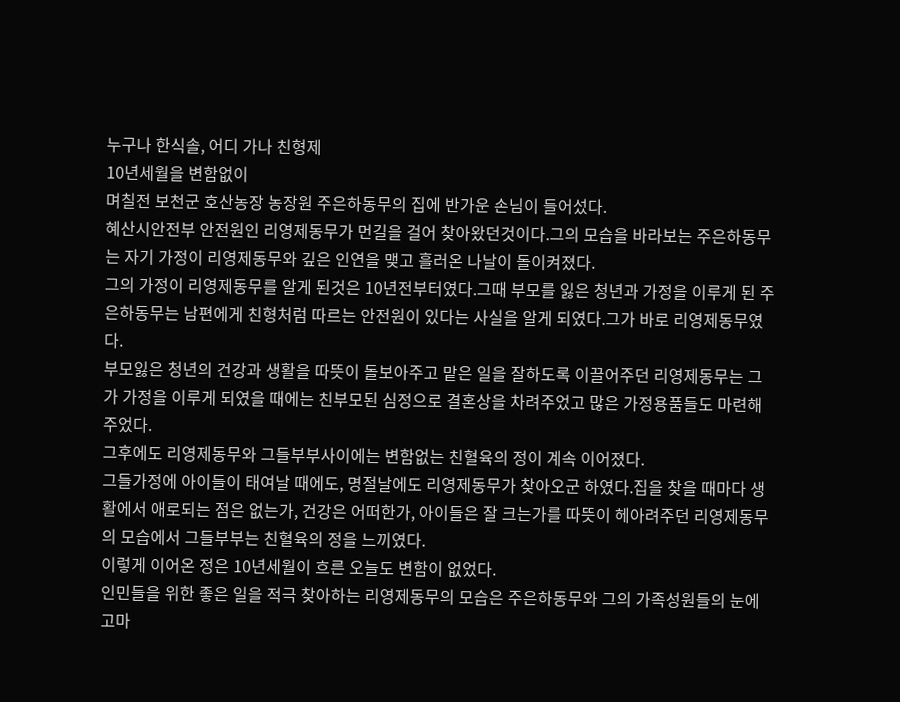누구나 한식솔, 어디 가나 친형제
10년세월을 변함없이
며칠전 보천군 호산농장 농장원 주은하동무의 집에 반가운 손님이 들어섰다.
혜산시안전부 안전원인 리영제동무가 먼길을 걸어 찾아왔던것이다.그의 모습을 바라보는 주은하동무는 자기 가정이 리영제동무와 깊은 인연을 맺고 흘러온 나날이 돌이켜졌다.
그의 가정이 리영제동무를 알게 된것은 10년전부터였다.그때 부모를 잃은 청년과 가정을 이루게 된 주은하동무는 남편에게 친형처럼 따르는 안전원이 있다는 사실을 알게 되였다.그가 바로 리영제동무였다.
부모잃은 청년의 건강과 생활을 따뜻이 돌보아주고 맡은 일을 잘하도록 이끌어주던 리영제동무는 그가 가정을 이루게 되였을 때에는 친부모된 심정으로 결혼상을 차려주었고 많은 가정용품들도 마련해주었다.
그후에도 리영제동무와 그들부부사이에는 변함없는 친혈육의 정이 계속 이어졌다.
그들가정에 아이들이 태여날 때에도, 명절날에도 리영제동무가 찾아오군 하였다.집을 찾을 때마다 생활에서 애로되는 점은 없는가, 건강은 어떠한가, 아이들은 잘 크는가를 따뜻이 헤아려주던 리영제동무의 모습에서 그들부부는 친혈육의 정을 느끼였다.
이렇게 이어온 정은 10년세월이 흐른 오늘도 변함이 없었다.
인민들을 위한 좋은 일을 적극 찾아하는 리영제동무의 모습은 주은하동무와 그의 가족성원들의 눈에 고마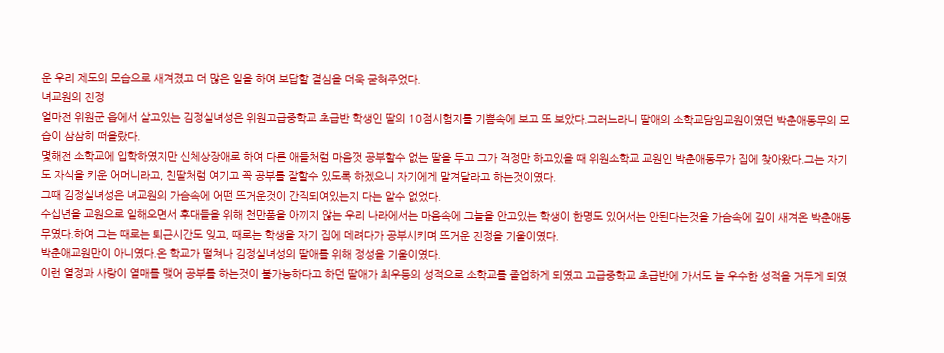운 우리 제도의 모습으로 새겨졌고 더 많은 일을 하여 보답할 결심을 더욱 굳혀주었다.
녀교원의 진정
얼마전 위원군 읍에서 살고있는 김정실녀성은 위원고급중학교 초급반 학생인 딸의 10점시험지를 기쁨속에 보고 또 보았다.그러느라니 딸애의 소학교담임교원이였던 박춘애동무의 모습이 삼삼히 떠올랐다.
몇해전 소학교에 입학하였지만 신체상장애로 하여 다른 애들처럼 마음껏 공부할수 없는 딸을 두고 그가 걱정만 하고있을 때 위원소학교 교원인 박춘애동무가 집에 찾아왔다.그는 자기도 자식을 키운 어머니라고, 친딸처럼 여기고 꼭 공부를 잘할수 있도록 하겠으니 자기에게 맡겨달라고 하는것이였다.
그때 김정실녀성은 녀교원의 가슴속에 어떤 뜨거운것이 간직되여있는지 다는 알수 없었다.
수십년을 교원으로 일해오면서 후대들을 위해 천만품을 아끼지 않는 우리 나라에서는 마음속에 그늘을 안고있는 학생이 한명도 있어서는 안된다는것을 가슴속에 깊이 새겨온 박춘애동무였다.하여 그는 때로는 퇴근시간도 잊고, 때로는 학생을 자기 집에 데려다가 공부시키며 뜨거운 진정을 기울이였다.
박춘애교원만이 아니였다.온 학교가 떨쳐나 김정실녀성의 딸애를 위해 정성을 기울이였다.
이런 열정과 사랑이 열매를 맺어 공부를 하는것이 불가능하다고 하던 딸애가 최우등의 성적으로 소학교를 졸업하게 되였고 고급중학교 초급반에 가서도 늘 우수한 성적을 거두게 되였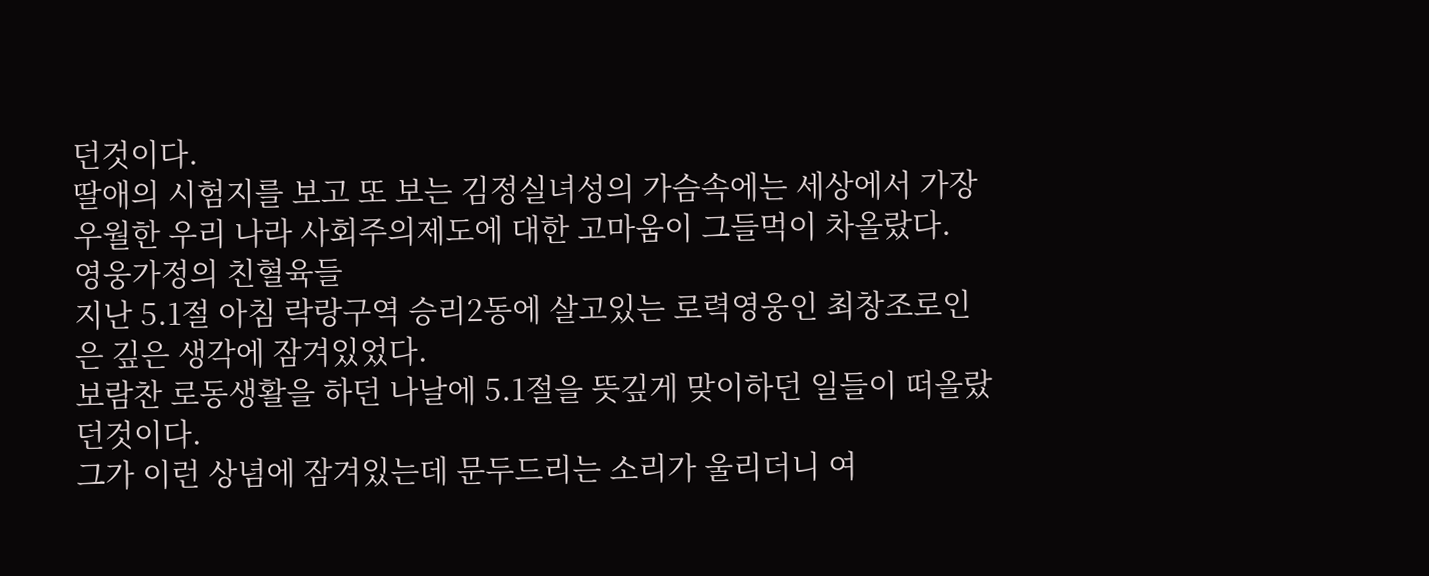던것이다.
딸애의 시험지를 보고 또 보는 김정실녀성의 가슴속에는 세상에서 가장 우월한 우리 나라 사회주의제도에 대한 고마움이 그들먹이 차올랐다.
영웅가정의 친혈육들
지난 5.1절 아침 락랑구역 승리2동에 살고있는 로력영웅인 최창조로인은 깊은 생각에 잠겨있었다.
보람찬 로동생활을 하던 나날에 5.1절을 뜻깊게 맞이하던 일들이 떠올랐던것이다.
그가 이런 상념에 잠겨있는데 문두드리는 소리가 울리더니 여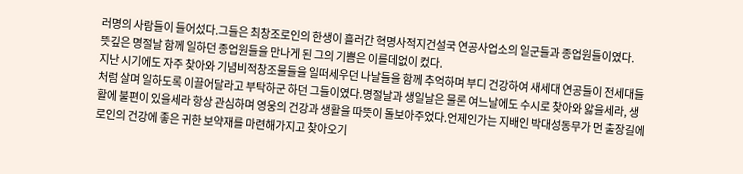러명의 사람들이 들어섰다.그들은 최창조로인의 한생이 흘러간 혁명사적지건설국 연공사업소의 일군들과 종업원들이였다.
뜻깊은 명절날 함께 일하던 종업원들을 만나게 된 그의 기쁨은 이를데없이 컸다.
지난 시기에도 자주 찾아와 기념비적창조물들을 일떠세우던 나날들을 함께 추억하며 부디 건강하여 새세대 연공들이 전세대들처럼 살며 일하도록 이끌어달라고 부탁하군 하던 그들이였다.명절날과 생일날은 물론 여느날에도 수시로 찾아와 앓을세라, 생활에 불편이 있을세라 항상 관심하며 영웅의 건강과 생활을 따뜻이 돌보아주었다.언제인가는 지배인 박대성동무가 먼 출장길에 로인의 건강에 좋은 귀한 보약재를 마련해가지고 찾아오기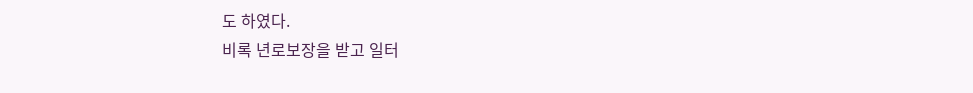도 하였다.
비록 년로보장을 받고 일터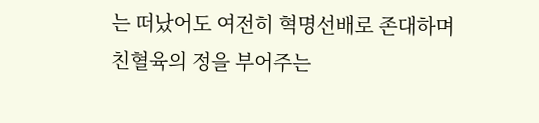는 떠났어도 여전히 혁명선배로 존대하며 친혈육의 정을 부어주는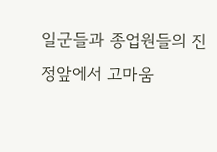일군들과 종업원들의 진정앞에서 고마움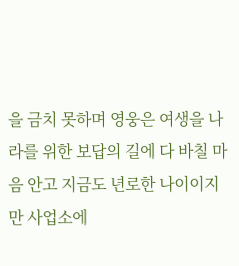을 금치 못하며 영웅은 여생을 나라를 위한 보답의 길에 다 바칠 마음 안고 지금도 년로한 나이이지만 사업소에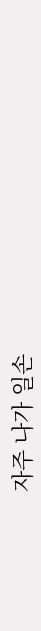자주 나가 일손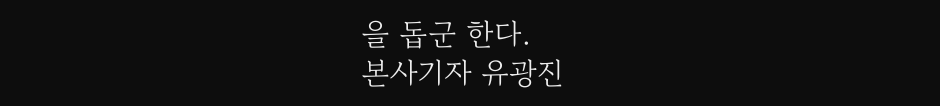을 돕군 한다.
본사기자 유광진